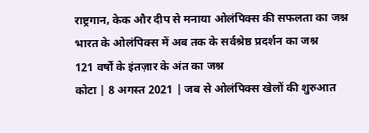राष्ट्रगान, केक और दीप से मनाया ओलंपिक्स की सफलता का जश्न
भारत के ओलंपिक्स में अब तक के सर्वश्रेष्ठ प्रदर्शन का जश्न
121 वर्षों के इंतज़ार के अंत का जश्न
कोटा | 8 अगस्त 2021 | जब से ओलंपिक्स खेलों की शुरुआत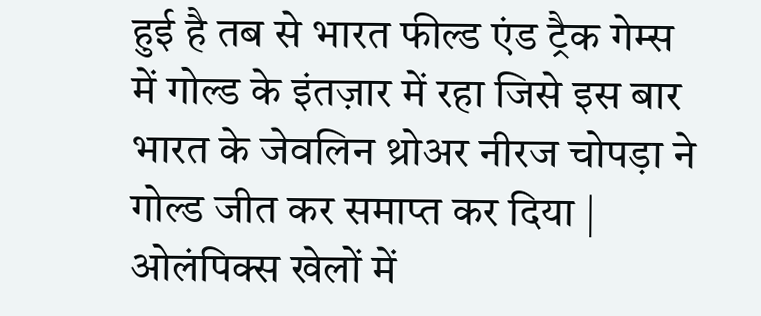हुई है तब से भारत फील्ड एंड ट्रैक गेम्स में गोल्ड के इंतज़ार में रहा जिसे इस बार भारत के जेवलिन थ्रोअर नीरज चोपड़ा ने गोल्ड जीत कर समाप्त कर दिया | ओलंपिक्स खेलों में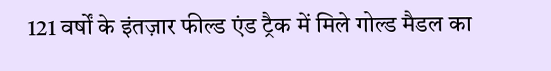121 वर्षों के इंतज़ार फील्ड एंड ट्रैक में मिले गोल्ड मैडल का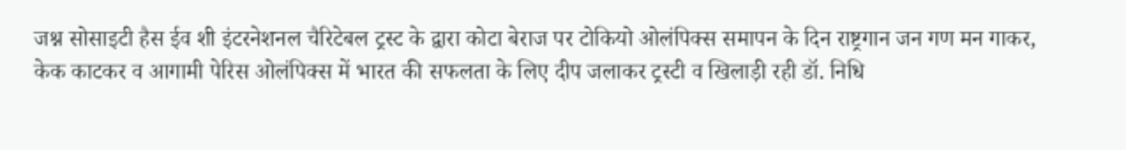जश्न सोसाइटी हैस ईव शी इंटरनेशनल चैरिटेबल ट्रस्ट के द्वारा कोटा बेराज पर टोकियो ओलंपिक्स समापन के दिन राष्ट्रगान जन गण मन गाकर, केक काटकर व आगामी पेरिस ओलंपिक्स में भारत की सफलता के लिए दीप जलाकर ट्रस्टी व खिलाड़ी रही डॉ. निधि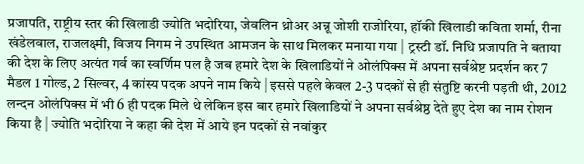प्रजापति, राष्ट्रीय स्तर की खिलाडी ज्योति भदोरिया, जेवलिन थ्रोअर अन्नू जोशी राजोरिया, हॉकी खिलाडी कविता शर्मा, रीना खंडेलवाल, राजलक्ष्मी, विजय निगम ने उपस्थित आमजन के साथ मिलकर मनाया गया | ट्रस्टी डॉ. निधि प्रजापति ने बताया की देश के लिए अत्यंत गर्व का स्वर्णिम पल है जब हमारे देश के खिलाडियों ने ओलंपिक्स में अपना सर्वश्रेष्ट प्रदर्शन कर 7 मैडल 1 गोल्ड, 2 सिल्वर, 4 कांस्य पदक अपने नाम किये | इससे पहले केवल 2-3 पदकों से ही संतुष्टि करनी पड़ती थी, 2012 लन्दन ओलंपिक्स में भी 6 ही पदक मिले थे लेकिन इस बार हमारे खिलाडियों ने अपना सर्वश्रेष्ठ देते हुए देश का नाम रोशन किया है | ज्योति भदोरिया ने कहा की देश में आये इन पदकों से नवांकुर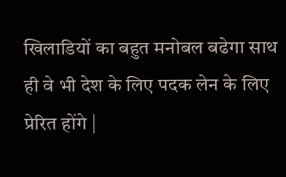खिलाडियों का बहुत मनोबल बढेगा साथ ही वे भी देश के लिए पदक लेन के लिए प्रेरित होंगे |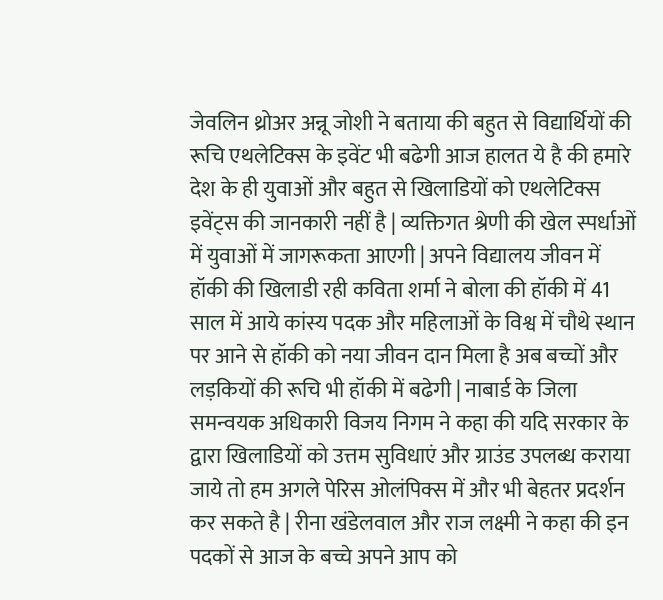जेवलिन थ्रोअर अन्नू जोशी ने बताया की बहुत से विद्यार्थियों की रूचि एथलेटिक्स के इवेंट भी बढेगी आज हालत ये है की हमारे देश के ही युवाओं और बहुत से खिलाडियों को एथलेटिक्स इवेंट्स की जानकारी नहीं है | व्यक्तिगत श्रेणी की खेल स्पर्धाओं में युवाओं में जागरूकता आएगी | अपने विद्यालय जीवन में हॉकी की खिलाडी रही कविता शर्मा ने बोला की हॉकी में 41 साल में आये कांस्य पदक और महिलाओं के विश्व में चौथे स्थान पर आने से हॉकी को नया जीवन दान मिला है अब बच्चों और लड़कियों की रूचि भी हॉकी में बढेगी | नाबार्ड के जिला समन्वयक अधिकारी विजय निगम ने कहा की यदि सरकार के द्वारा खिलाडियों को उत्तम सुविधाएं और ग्राउंड उपलब्ध कराया जाये तो हम अगले पेरिस ओलंपिक्स में और भी बेहतर प्रदर्शन कर सकते है | रीना खंडेलवाल और राज लक्ष्मी ने कहा की इन पदकों से आज के बच्चे अपने आप को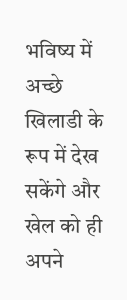भविष्य में अच्छे खिलाडी के रूप में देख सकेंगे और खेल को ही अपने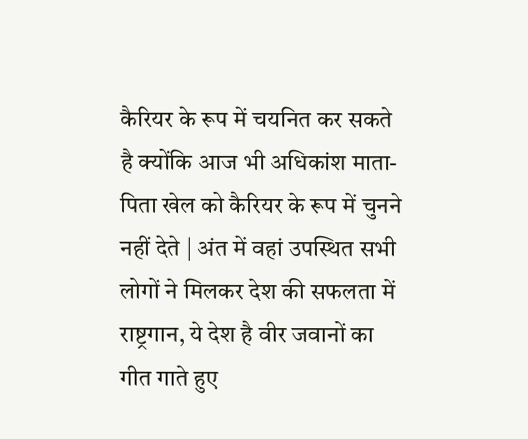कैरियर के रूप में चयनित कर सकते है क्योंकि आज भी अधिकांश माता-पिता खेल को कैरियर के रूप में चुनने नहीं देते | अंत में वहां उपस्थित सभी लोगों ने मिलकर देश की सफलता में राष्ट्रगान, ये देश है वीर जवानों का गीत गाते हुए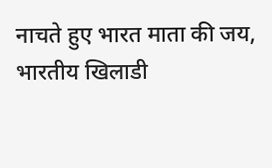नाचते हुए भारत माता की जय, भारतीय खिलाडी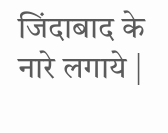जिंदाबाद के नारे लगाये |